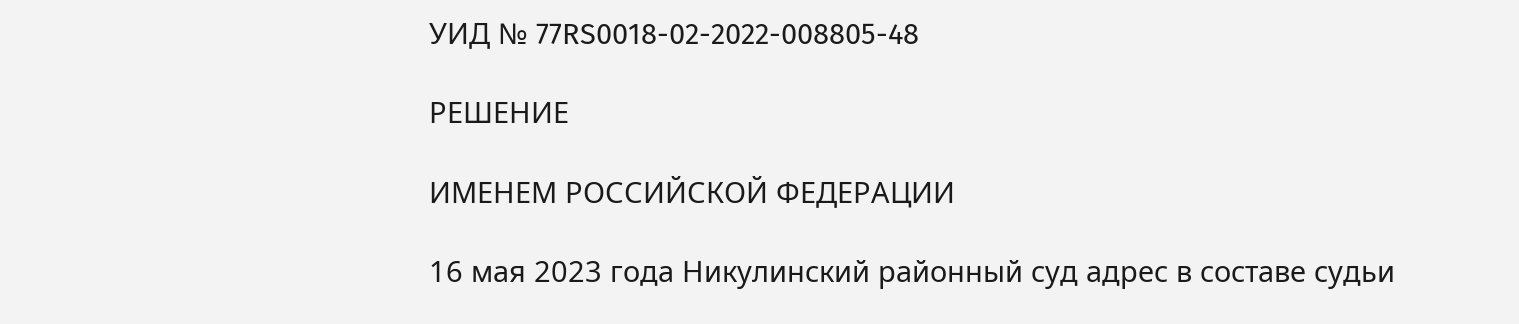УИД № 77RS0018-02-2022-008805-48

РЕШЕНИЕ

ИМЕНЕМ РОССИЙСКОЙ ФЕДЕРАЦИИ

16 мая 2023 года Никулинский районный суд адрес в составе судьи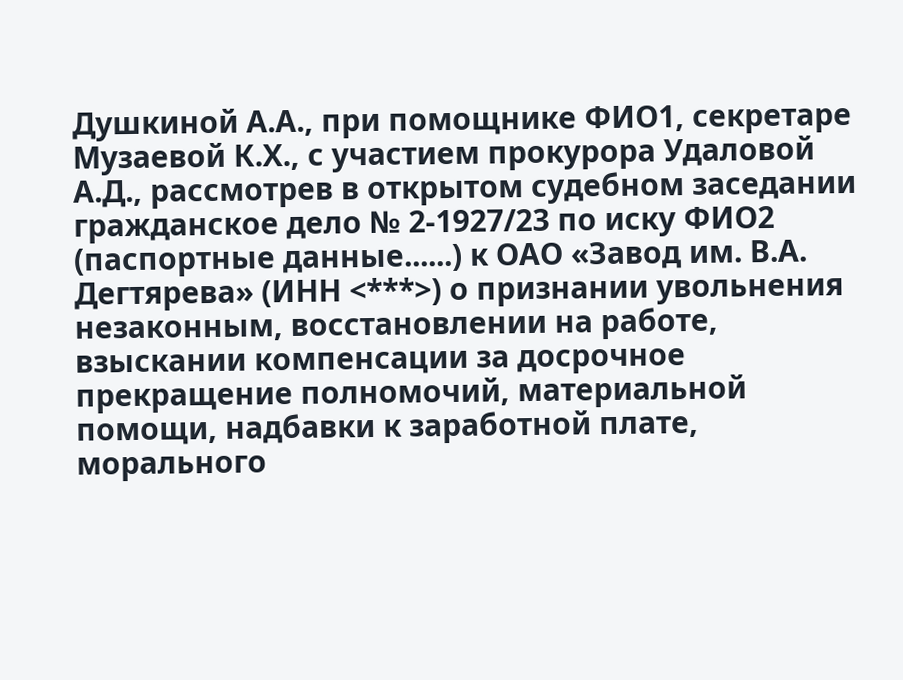Душкиной А.А., при помощнике ФИО1, секретаре Музаевой К.Х., с участием прокурора Удаловой А.Д., рассмотрев в открытом судебном заседании гражданское дело № 2-1927/23 по иску ФИО2 (паспортные данные......) к ОАО «Завод им. В.А. Дегтярева» (ИНН <***>) о признании увольнения незаконным, восстановлении на работе, взыскании компенсации за досрочное прекращение полномочий, материальной помощи, надбавки к заработной плате, морального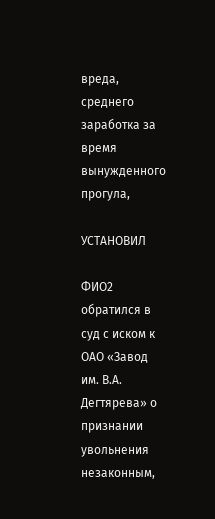вреда, среднего заработка за время вынужденного прогула,

УСТАНОВИЛ

ФИО2 обратился в суд с иском к ОАО «Завод им. В.А. Дегтярева» о признании увольнения незаконным,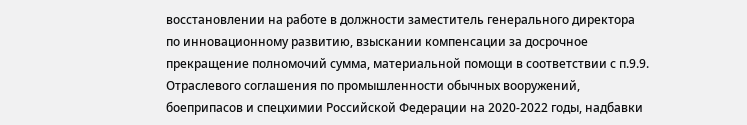восстановлении на работе в должности заместитель генерального директора по инновационному развитию, взыскании компенсации за досрочное прекращение полномочий сумма, материальной помощи в соответствии с п.9.9. Отраслевого соглашения по промышленности обычных вооружений, боеприпасов и спецхимии Российской Федерации на 2020-2022 годы, надбавки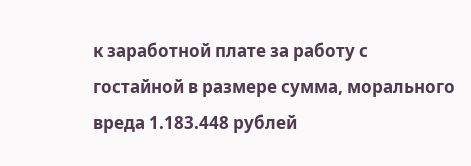к заработной плате за работу с гостайной в размере сумма, морального вреда 1.183.448 рублей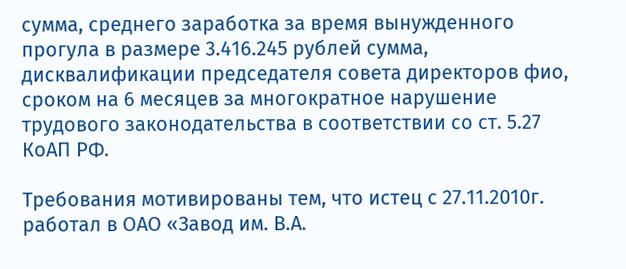сумма, среднего заработка за время вынужденного прогула в размере 3.416.245 рублей сумма, дисквалификации председателя совета директоров фио, сроком на 6 месяцев за многократное нарушение трудового законодательства в соответствии со ст. 5.27 КоАП РФ.

Требования мотивированы тем, что истец с 27.11.2010г. работал в ОАО «Завод им. В.А.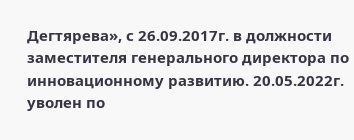Дегтярева», с 26.09.2017г. в должности заместителя генерального директора по инновационному развитию. 20.05.2022г. уволен по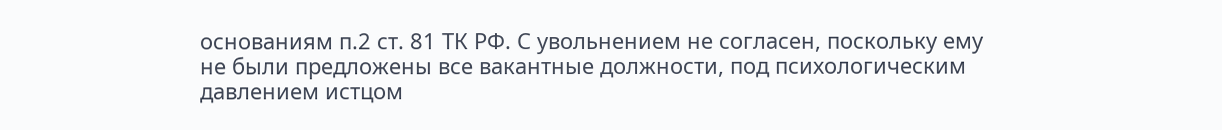основаниям п.2 ст. 81 ТК РФ. С увольнением не согласен, поскольку ему не были предложены все вакантные должности, под психологическим давлением истцом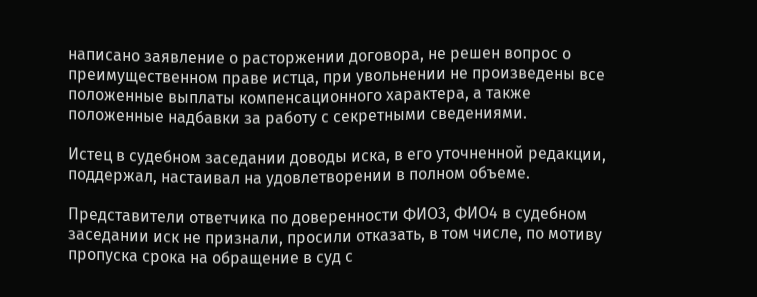написано заявление о расторжении договора, не решен вопрос о преимущественном праве истца, при увольнении не произведены все положенные выплаты компенсационного характера, а также положенные надбавки за работу с секретными сведениями.

Истец в судебном заседании доводы иска, в его уточненной редакции, поддержал, настаивал на удовлетворении в полном объеме.

Представители ответчика по доверенности ФИО3, ФИО4 в судебном заседании иск не признали, просили отказать, в том числе, по мотиву пропуска срока на обращение в суд с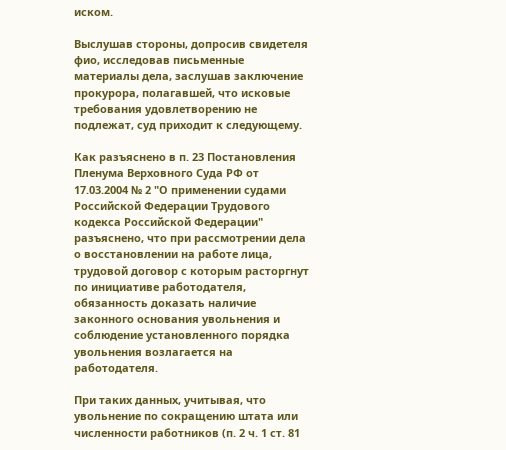иском.

Выслушав стороны, допросив свидетеля фио, исследовав письменные материалы дела, заслушав заключение прокурора, полагавшей, что исковые требования удовлетворению не подлежат, суд приходит к следующему.

Как разъяснено в п. 23 Постановления Пленума Верховного Суда РФ от 17.03.2004 № 2 "О применении судами Российской Федерации Трудового кодекса Российской Федерации" разъяснено, что при рассмотрении дела о восстановлении на работе лица, трудовой договор с которым расторгнут по инициативе работодателя, обязанность доказать наличие законного основания увольнения и соблюдение установленного порядка увольнения возлагается на работодателя.

При таких данных, учитывая, что увольнение по сокращению штата или численности работников (п. 2 ч. 1 ст. 81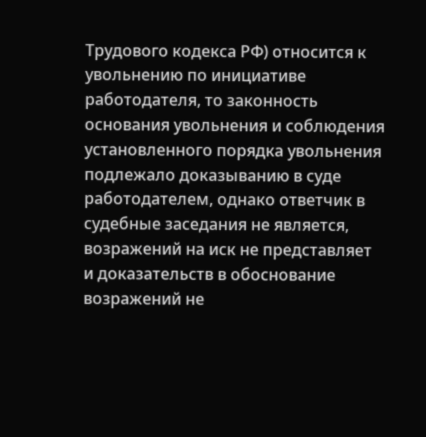Трудового кодекса РФ) относится к увольнению по инициативе работодателя, то законность основания увольнения и соблюдения установленного порядка увольнения подлежало доказыванию в суде работодателем, однако ответчик в судебные заседания не является, возражений на иск не представляет и доказательств в обоснование возражений не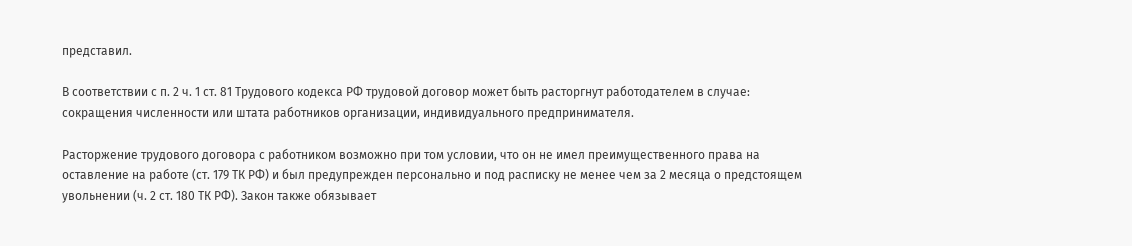представил.

В соответствии с п. 2 ч. 1 ст. 81 Трудового кодекса РФ трудовой договор может быть расторгнут работодателем в случае: сокращения численности или штата работников организации, индивидуального предпринимателя.

Расторжение трудового договора с работником возможно при том условии, что он не имел преимущественного права на оставление на работе (ст. 179 ТК РФ) и был предупрежден персонально и под расписку не менее чем за 2 месяца о предстоящем увольнении (ч. 2 ст. 180 ТК РФ). Закон также обязывает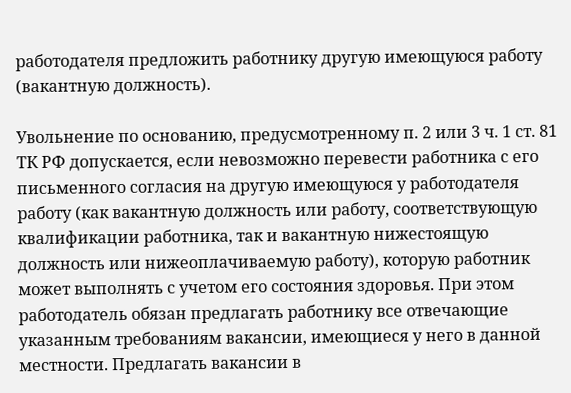работодателя предложить работнику другую имеющуюся работу (вакантную должность).

Увольнение по основанию, предусмотренному п. 2 или 3 ч. 1 ст. 81 ТК РФ допускается, если невозможно перевести работника с его письменного согласия на другую имеющуюся у работодателя работу (как вакантную должность или работу, соответствующую квалификации работника, так и вакантную нижестоящую должность или нижеоплачиваемую работу), которую работник может выполнять с учетом его состояния здоровья. При этом работодатель обязан предлагать работнику все отвечающие указанным требованиям вакансии, имеющиеся у него в данной местности. Предлагать вакансии в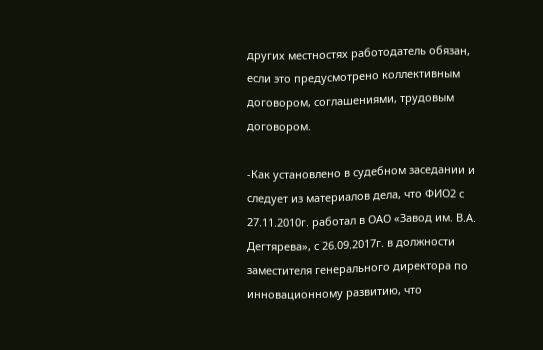других местностях работодатель обязан, если это предусмотрено коллективным договором, соглашениями, трудовым договором.

-Как установлено в судебном заседании и следует из материалов дела, что ФИО2 с 27.11.2010г. работал в ОАО «Завод им. В.А. Дегтярева», с 26.09.2017г. в должности заместителя генерального директора по инновационному развитию, что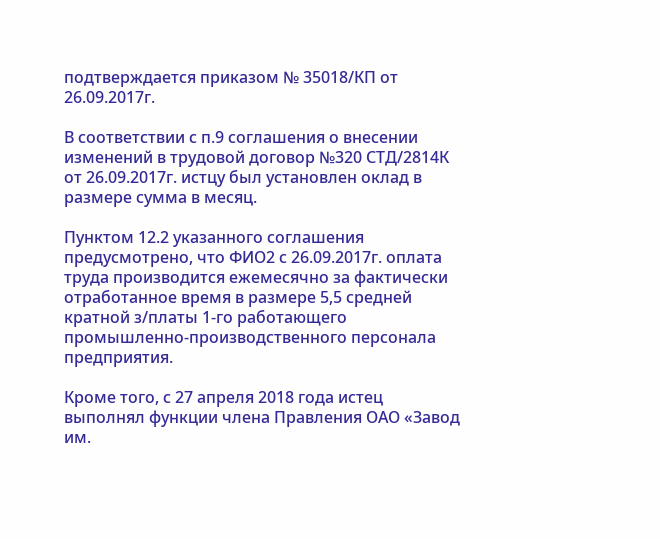подтверждается приказом № 35018/КП от 26.09.2017г.

В соответствии с п.9 соглашения о внесении изменений в трудовой договор №320 СТД/2814К от 26.09.2017г. истцу был установлен оклад в размере сумма в месяц.

Пунктом 12.2 указанного соглашения предусмотрено, что ФИО2 с 26.09.2017г. оплата труда производится ежемесячно за фактически отработанное время в размере 5,5 средней кратной з/платы 1-го работающего промышленно-производственного персонала предприятия.

Кроме того, с 27 апреля 2018 года истец выполнял функции члена Правления ОАО «Завод им.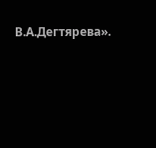В.А.Дегтярева».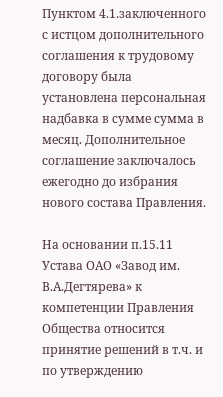Пунктом 4.1.заключенного с истцом дополнительного соглашения к трудовому договору была установлена персональная надбавка в сумме сумма в месяц. Дополнительное соглашение заключалось ежегодно до избрания нового состава Правления.

На основании п.15.11 Устава ОАО «Завод им. В.А.Дегтярева» к компетенции Правления Общества относится принятие решений в т.ч. и по утверждению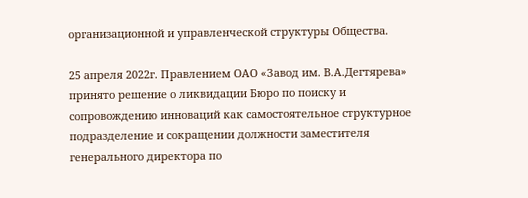организационной и управленческой структуры Общества.

25 апреля 2022г. Правлением ОАО «Завод им. В.А.Дегтярева» принято решение о ликвидации Бюро по поиску и сопровождению инноваций как самостоятельное структурное подразделение и сокращении должности заместителя генерального директора по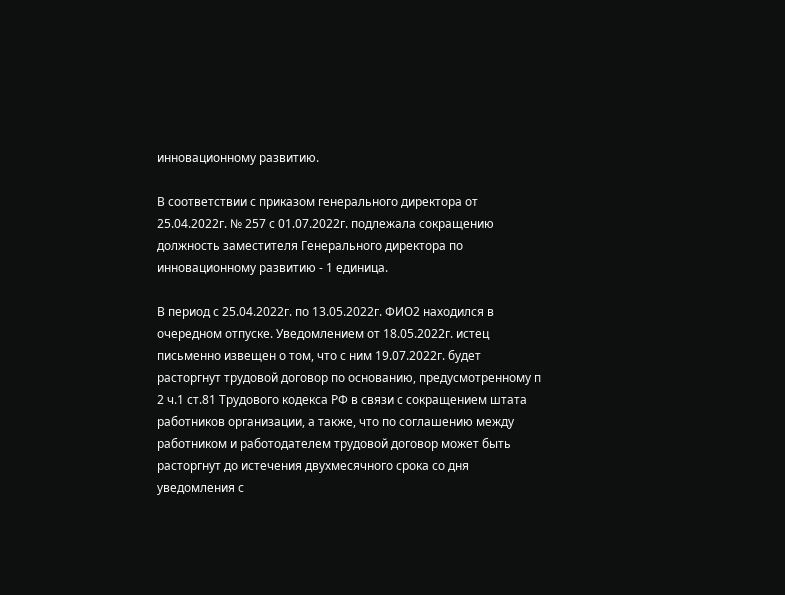инновационному развитию.

В соответствии с приказом генерального директора от 25.04.2022г. № 257 с 01.07.2022г. подлежала сокращению должность заместителя Генерального директора по инновационному развитию - 1 единица.

В период с 25.04.2022г. по 13.05.2022г. ФИО2 находился в очередном отпуске. Уведомлением от 18.05.2022г. истец письменно извещен о том, что с ним 19.07.2022г. будет расторгнут трудовой договор по основанию, предусмотренному п 2 ч.1 ст.81 Трудового кодекса РФ в связи с сокращением штата работников организации, а также, что по соглашению между работником и работодателем трудовой договор может быть расторгнут до истечения двухмесячного срока со дня уведомления с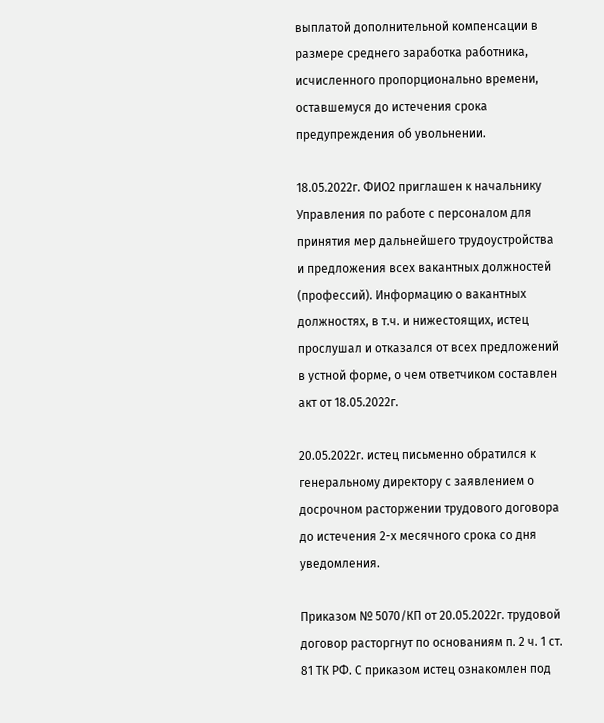выплатой дополнительной компенсации в размере среднего заработка работника, исчисленного пропорционально времени, оставшемуся до истечения срока предупреждения об увольнении.

18.05.2022г. ФИО2 приглашен к начальнику Управления по работе с персоналом для принятия мер дальнейшего трудоустройства и предложения всех вакантных должностей (профессий). Информацию о вакантных должностях, в т.ч. и нижестоящих, истец прослушал и отказался от всех предложений в устной форме, о чем ответчиком составлен акт от 18.05.2022г.

20.05.2022г. истец письменно обратился к генеральному директору с заявлением о досрочном расторжении трудового договора до истечения 2-х месячного срока со дня уведомления.

Приказом № 5070/КП от 20.05.2022г. трудовой договор расторгнут по основаниям п. 2 ч. 1 ст. 81 ТК РФ. С приказом истец ознакомлен под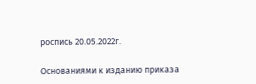роспись 20.05.2022г.

Основаниями к изданию приказа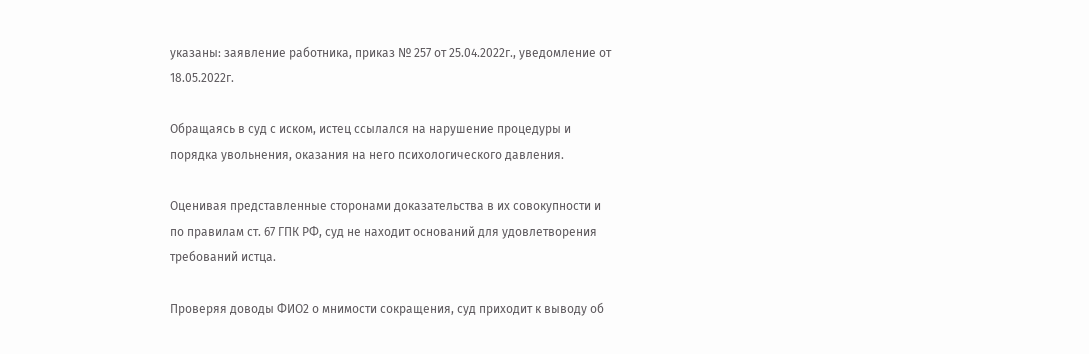указаны: заявление работника, приказ № 257 от 25.04.2022г., уведомление от 18.05.2022г.

Обращаясь в суд с иском, истец ссылался на нарушение процедуры и порядка увольнения, оказания на него психологического давления.

Оценивая представленные сторонами доказательства в их совокупности и по правилам ст. 67 ГПК РФ, суд не находит оснований для удовлетворения требований истца.

Проверяя доводы ФИО2 о мнимости сокращения, суд приходит к выводу об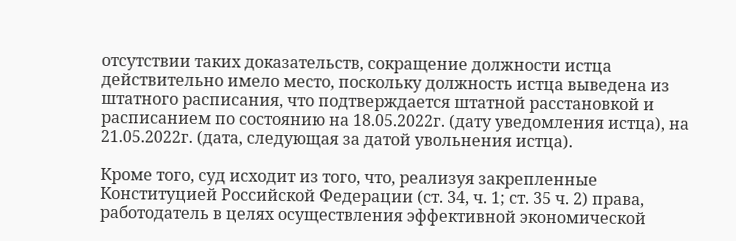отсутствии таких доказательств, сокращение должности истца действительно имело место, поскольку должность истца выведена из штатного расписания, что подтверждается штатной расстановкой и расписанием по состоянию на 18.05.2022г. (дату уведомления истца), на 21.05.2022г. (дата, следующая за датой увольнения истца).

Кроме того, суд исходит из того, что, реализуя закрепленные Конституцией Российской Федерации (ст. 34, ч. 1; ст. 35 ч. 2) права, работодатель в целях осуществления эффективной экономической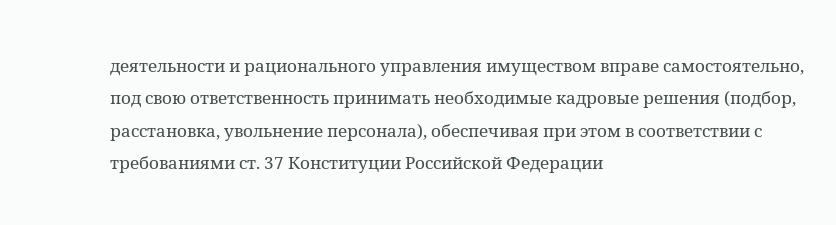деятельности и рационального управления имуществом вправе самостоятельно, под свою ответственность принимать необходимые кадровые решения (подбор, расстановка, увольнение персонала), обеспечивая при этом в соответствии с требованиями ст. 37 Конституции Российской Федерации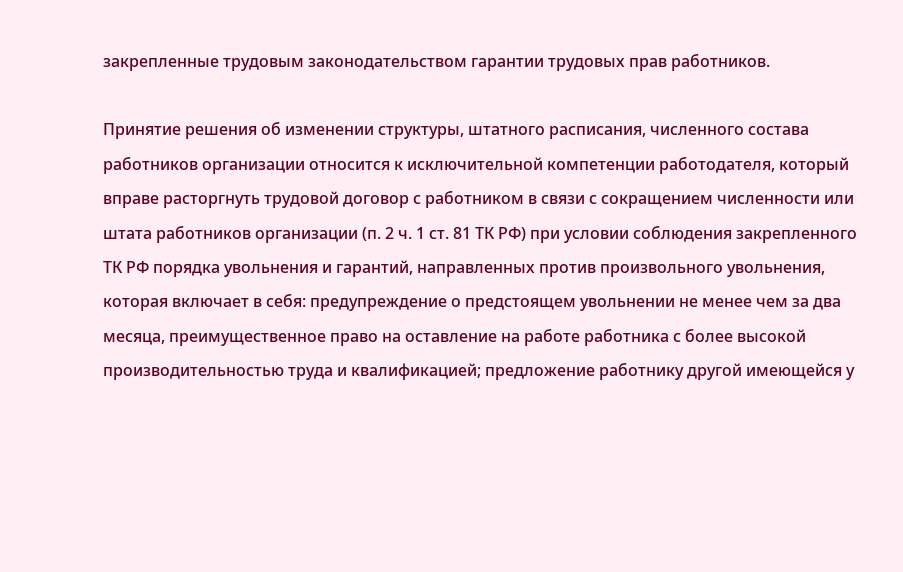закрепленные трудовым законодательством гарантии трудовых прав работников.

Принятие решения об изменении структуры, штатного расписания, численного состава работников организации относится к исключительной компетенции работодателя, который вправе расторгнуть трудовой договор с работником в связи с сокращением численности или штата работников организации (п. 2 ч. 1 ст. 81 ТК РФ) при условии соблюдения закрепленного ТК РФ порядка увольнения и гарантий, направленных против произвольного увольнения, которая включает в себя: предупреждение о предстоящем увольнении не менее чем за два месяца, преимущественное право на оставление на работе работника с более высокой производительностью труда и квалификацией; предложение работнику другой имеющейся у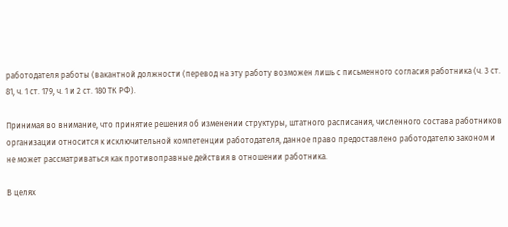работодателя работы (вакантной должности (перевод на эту работу возможен лишь с письменного согласия работника (ч. 3 ст. 81, ч. 1 ст. 179, ч. 1 и 2 ст. 180 ТК РФ).

Принимая во внимание, что принятие решения об изменении структуры, штатного расписания, численного состава работников организации относится к исключительной компетенции работодателя, данное право предоставлено работодателю законом и не может рассматриваться как противоправные действия в отношении работника.

В целях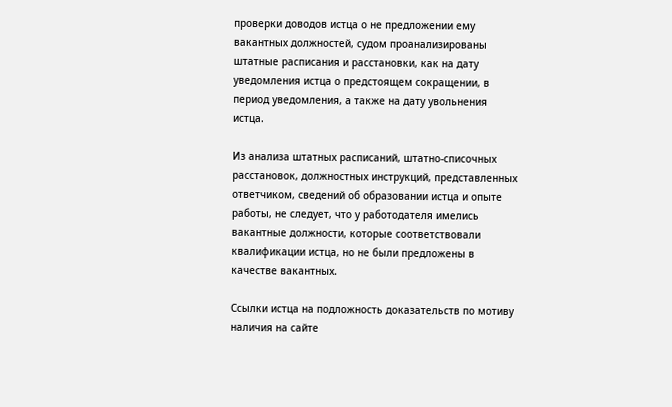проверки доводов истца о не предложении ему вакантных должностей, судом проанализированы штатные расписания и расстановки, как на дату уведомления истца о предстоящем сокращении, в период уведомления, а также на дату увольнения истца.

Из анализа штатных расписаний, штатно-списочных расстановок, должностных инструкций, представленных ответчиком, сведений об образовании истца и опыте работы, не следует, что у работодателя имелись вакантные должности, которые соответствовали квалификации истца, но не были предложены в качестве вакантных.

Ссылки истца на подложность доказательств по мотиву наличия на сайте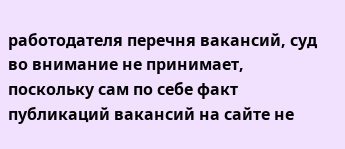работодателя перечня вакансий, суд во внимание не принимает, поскольку сам по себе факт публикаций вакансий на сайте не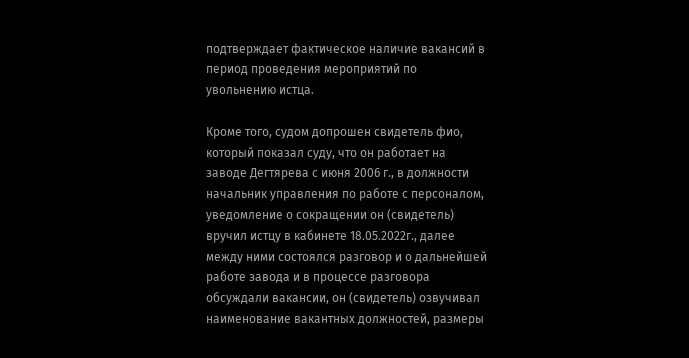подтверждает фактическое наличие вакансий в период проведения мероприятий по увольнению истца.

Кроме того, судом допрошен свидетель фио, который показал суду, что он работает на заводе Дегтярева с июня 2006 г., в должности начальник управления по работе с персоналом, уведомление о сокращении он (свидетель) вручил истцу в кабинете 18.05.2022г., далее между ними состоялся разговор и о дальнейшей работе завода и в процессе разговора обсуждали вакансии, он (свидетель) озвучивал наименование вакантных должностей, размеры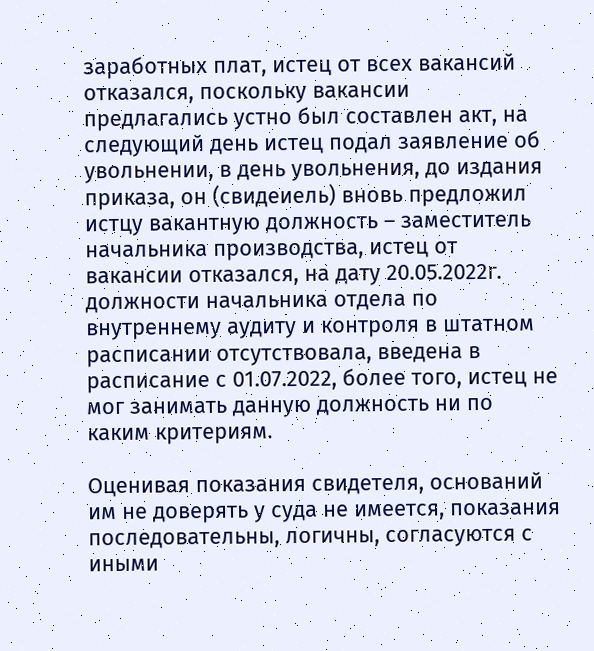заработных плат, истец от всех вакансий отказался, поскольку вакансии предлагались устно был составлен акт, на следующий день истец подал заявление об увольнении, в день увольнения, до издания приказа, он (свидеиель) вновь предложил истцу вакантную должность – заместитель начальника производства, истец от вакансии отказался, на дату 20.05.2022г. должности начальника отдела по внутреннему аудиту и контроля в штатном расписании отсутствовала, введена в расписание с 01.07.2022, более того, истец не мог занимать данную должность ни по каким критериям.

Оценивая показания свидетеля, оснований им не доверять у суда не имеется, показания последовательны, логичны, согласуются с иными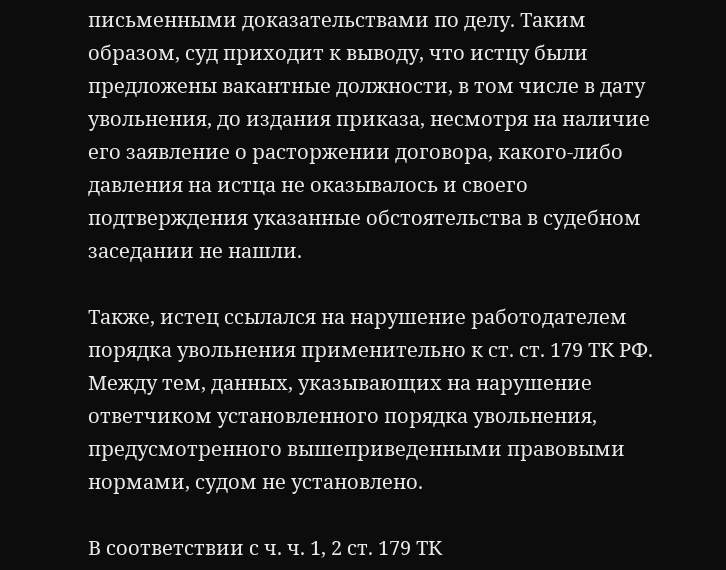письменными доказательствами по делу. Таким образом, суд приходит к выводу, что истцу были предложены вакантные должности, в том числе в дату увольнения, до издания приказа, несмотря на наличие его заявление о расторжении договора, какого-либо давления на истца не оказывалось и своего подтверждения указанные обстоятельства в судебном заседании не нашли.

Также, истец ссылался на нарушение работодателем порядка увольнения применительно к ст. ст. 179 ТК РФ. Между тем, данных, указывающих на нарушение ответчиком установленного порядка увольнения, предусмотренного вышеприведенными правовыми нормами, судом не установлено.

В соответствии с ч. ч. 1, 2 ст. 179 ТК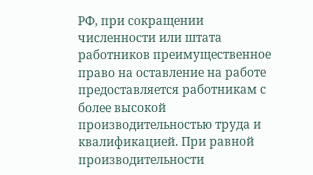РФ, при сокращении численности или штата работников преимущественное право на оставление на работе предоставляется работникам с более высокой производительностью труда и квалификацией. При равной производительности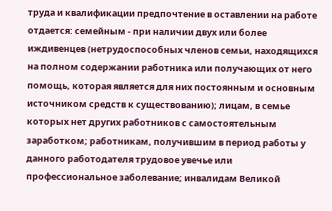труда и квалификации предпочтение в оставлении на работе отдается: семейным - при наличии двух или более иждивенцев (нетрудоспособных членов семьи, находящихся на полном содержании работника или получающих от него помощь, которая является для них постоянным и основным источником средств к существованию); лицам, в семье которых нет других работников с самостоятельным заработком; работникам, получившим в период работы у данного работодателя трудовое увечье или профессиональное заболевание; инвалидам Великой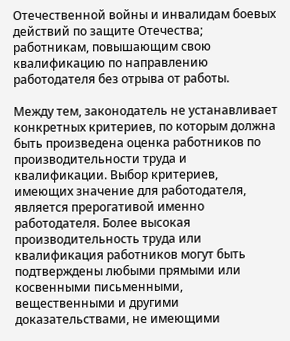Отечественной войны и инвалидам боевых действий по защите Отечества; работникам, повышающим свою квалификацию по направлению работодателя без отрыва от работы.

Между тем, законодатель не устанавливает конкретных критериев, по которым должна быть произведена оценка работников по производительности труда и квалификации. Выбор критериев, имеющих значение для работодателя, является прерогативой именно работодателя. Более высокая производительность труда или квалификация работников могут быть подтверждены любыми прямыми или косвенными письменными, вещественными и другими доказательствами, не имеющими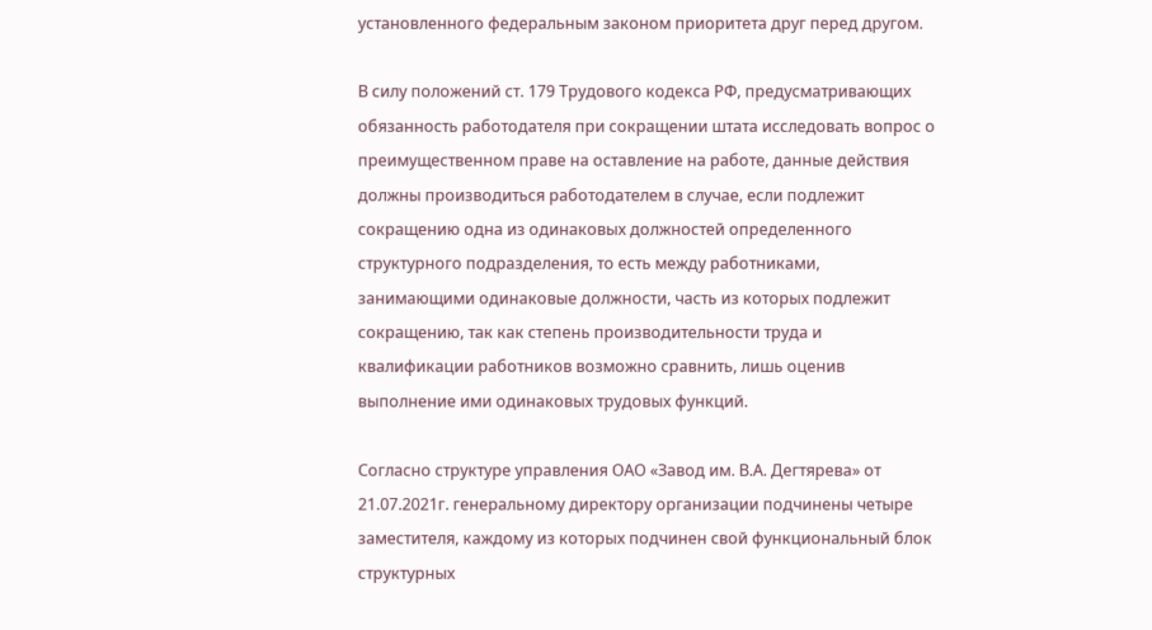установленного федеральным законом приоритета друг перед другом.

В силу положений ст. 179 Трудового кодекса РФ, предусматривающих обязанность работодателя при сокращении штата исследовать вопрос о преимущественном праве на оставление на работе, данные действия должны производиться работодателем в случае, если подлежит сокращению одна из одинаковых должностей определенного структурного подразделения, то есть между работниками, занимающими одинаковые должности, часть из которых подлежит сокращению, так как степень производительности труда и квалификации работников возможно сравнить, лишь оценив выполнение ими одинаковых трудовых функций.

Согласно структуре управления ОАО «Завод им. В.А. Дегтярева» от 21.07.2021г. генеральному директору организации подчинены четыре заместителя, каждому из которых подчинен свой функциональный блок структурных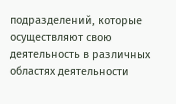подразделений, которые осуществляют свою деятельность в различных областях деятельности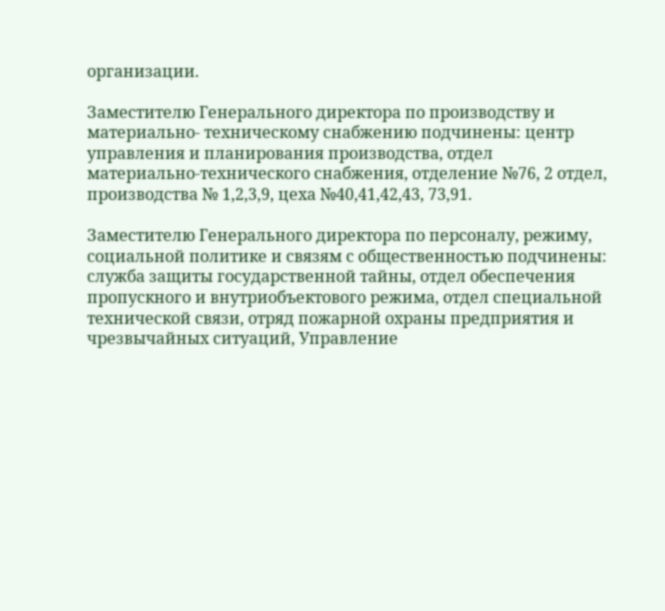организации.

Заместителю Генерального директора по производству и материально- техническому снабжению подчинены: центр управления и планирования производства, отдел материально-технического снабжения, отделение №76, 2 отдел, производства № 1,2,3,9, цеха №40,41,42,43, 73,91.

Заместителю Генерального директора по персоналу, режиму, социальной политике и связям с общественностью подчинены: служба защиты государственной тайны, отдел обеспечения пропускного и внутриобъектового режима, отдел специальной технической связи, отряд пожарной охраны предприятия и чрезвычайных ситуаций, Управление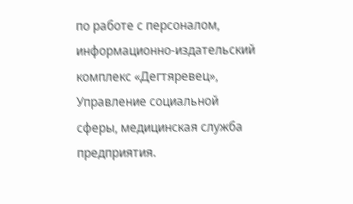по работе с персоналом, информационно-издательский комплекс «Дегтяревец», Управление социальной сферы, медицинская служба предприятия.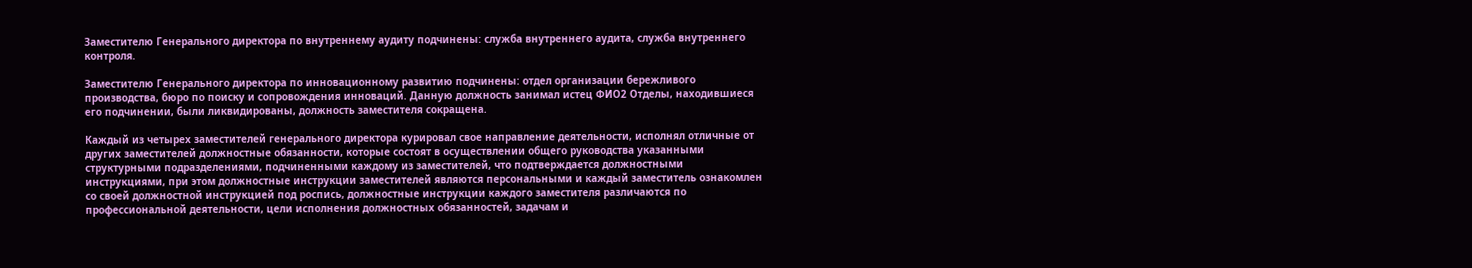Заместителю Генерального директора по внутреннему аудиту подчинены: служба внутреннего аудита, служба внутреннего контроля.

Заместителю Генерального директора по инновационному развитию подчинены: отдел организации бережливого производства, бюро по поиску и сопровождения инноваций. Данную должность занимал истец ФИО2 Отделы, находившиеся его подчинении, были ликвидированы, должность заместителя сокращена.

Каждый из четырех заместителей генерального директора курировал свое направление деятельности, исполнял отличные от других заместителей должностные обязанности, которые состоят в осуществлении общего руководства указанными структурными подразделениями, подчиненными каждому из заместителей, что подтверждается должностными инструкциями, при этом должностные инструкции заместителей являются персональными и каждый заместитель ознакомлен со своей должностной инструкцией под роспись, должностные инструкции каждого заместителя различаются по профессиональной деятельности, цели исполнения должностных обязанностей, задачам и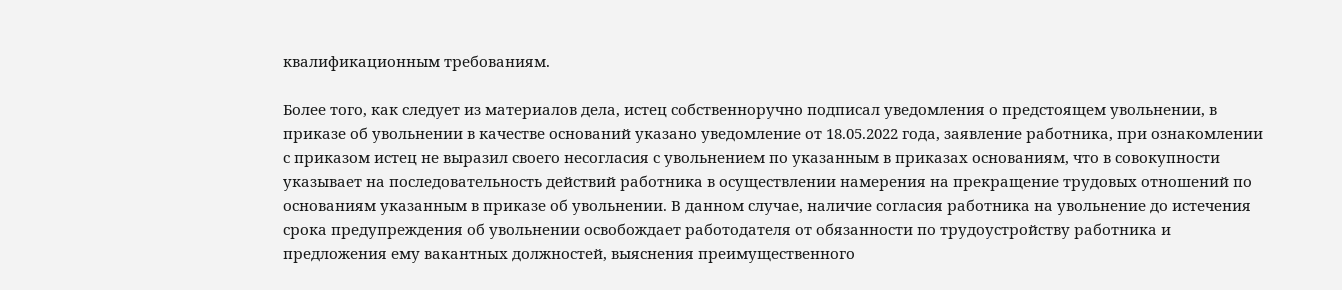квалификационным требованиям.

Более того, как следует из материалов дела, истец собственноручно подписал уведомления о предстоящем увольнении, в приказе об увольнении в качестве оснований указано уведомление от 18.05.2022 года, заявление работника, при ознакомлении с приказом истец не выразил своего несогласия с увольнением по указанным в приказах основаниям, что в совокупности указывает на последовательность действий работника в осуществлении намерения на прекращение трудовых отношений по основаниям указанным в приказе об увольнении. В данном случае, наличие согласия работника на увольнение до истечения срока предупреждения об увольнении освобождает работодателя от обязанности по трудоустройству работника и предложения ему вакантных должностей, выяснения преимущественного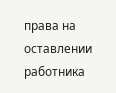права на оставлении работника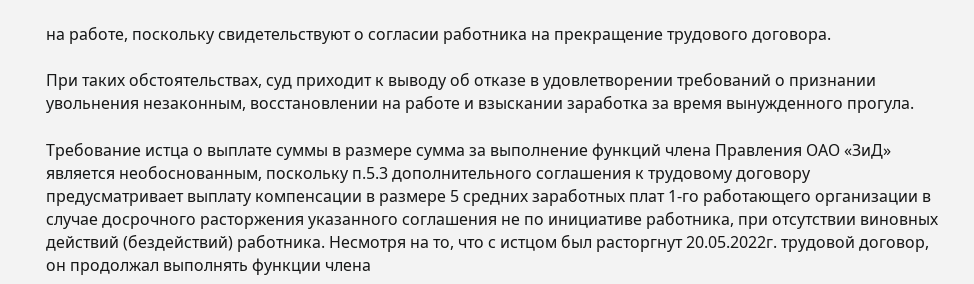на работе, поскольку свидетельствуют о согласии работника на прекращение трудового договора.

При таких обстоятельствах, суд приходит к выводу об отказе в удовлетворении требований о признании увольнения незаконным, восстановлении на работе и взыскании заработка за время вынужденного прогула.

Требование истца о выплате суммы в размере сумма за выполнение функций члена Правления ОАО «ЗиД» является необоснованным, поскольку п.5.3 дополнительного соглашения к трудовому договору предусматривает выплату компенсации в размере 5 средних заработных плат 1-го работающего организации в случае досрочного расторжения указанного соглашения не по инициативе работника, при отсутствии виновных действий (бездействий) работника. Несмотря на то, что с истцом был расторгнут 20.05.2022г. трудовой договор, он продолжал выполнять функции члена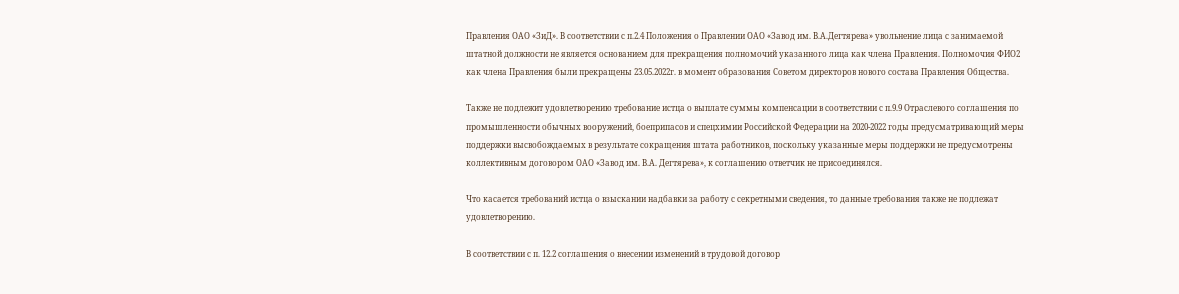Правления ОАО «ЗиД». В соответствии с п.2.4 Положения о Правлении ОАО «Завод им. В.А.Дегтярева» увольнение лица с занимаемой штатной должности не является основанием для прекращения полномочий указанного лица как члена Правления. Полномочия ФИО2 как члена Правления были прекращены 23.05.2022г. в момент образования Советом директоров нового состава Правления Общества.

Также не подлежит удовлетворению требование истца о выплате суммы компенсации в соответствии с п.9.9 Отраслевого соглашения по промышленности обычных вооружений, боеприпасов и спецхимии Российской Федерации на 2020-2022 годы предусматривающий меры поддержки высвобождаемых в результате сокращения штата работников, поскольку указанные меры поддержки не предусмотрены коллективным договором ОАО «Завод им. В.А. Дегтярева», к соглашению ответчик не присоединялся.

Что касается требований истца о взыскании надбавки за работу с секретными сведения, то данные требования также не подлежат удовлетворению.

В соответствии с п. 12.2 соглашения о внесении изменений в трудовой договор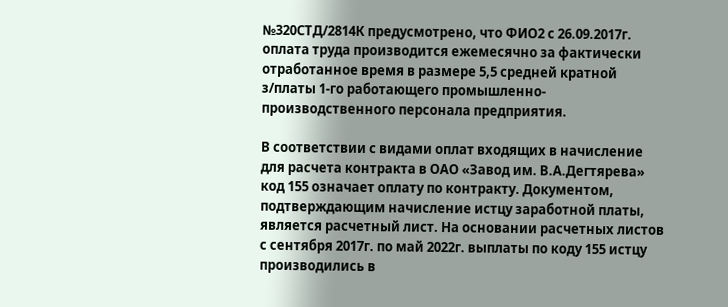№320СТД/2814К предусмотрено, что ФИО2 с 26.09.2017г. оплата труда производится ежемесячно за фактически отработанное время в размере 5,5 средней кратной з/платы 1-го работающего промышленно-производственного персонала предприятия.

В соответствии с видами оплат входящих в начисление для расчета контракта в ОАО «Завод им. В.А.Дегтярева» код 155 означает оплату по контракту. Документом, подтверждающим начисление истцу заработной платы, является расчетный лист. На основании расчетных листов с сентября 2017г. по май 2022г. выплаты по коду 155 истцу производились в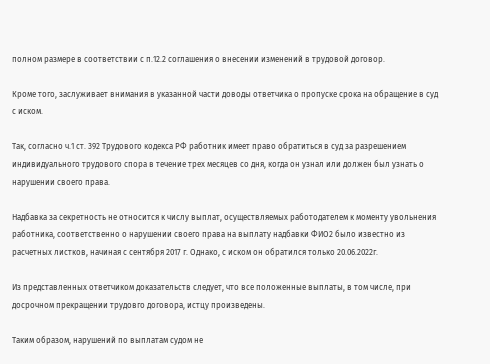полном размере в соответствии с п.12.2 соглашения о внесении изменений в трудовой договор.

Кроме того, заслуживает внимания в указанной части доводы ответчика о пропуске срока на обращение в суд с иском.

Так, согласно ч.1 ст. 392 Трудового кодекса РФ работник имеет право обратиться в суд за разрешением индивидуального трудового спора в течение трех месяцев со дня, когда он узнал или должен был узнать о нарушении своего права.

Надбавка за секретность не относится к числу выплат, осуществляемых работодателем к моменту увольнения работника, соответственно о нарушении своего права на выплату надбавки ФИО2 было известно из расчетных листков, начиная с сентября 2017 г. Однако, с иском он обратился только 20.06.2022г.

Из представленных ответчиком доказательств следует, что все положенные выплаты, в том числе, при досрочном прекращении трудовго договора, истцу произведены.

Таким образом, нарушений по выплатам судом не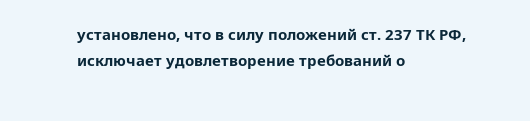установлено, что в силу положений ст. 237 ТК РФ, исключает удовлетворение требований о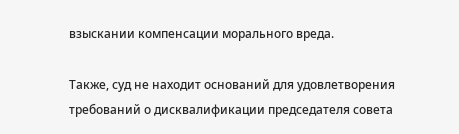взыскании компенсации морального вреда.

Также, суд не находит оснований для удовлетворения требований о дисквалификации председателя совета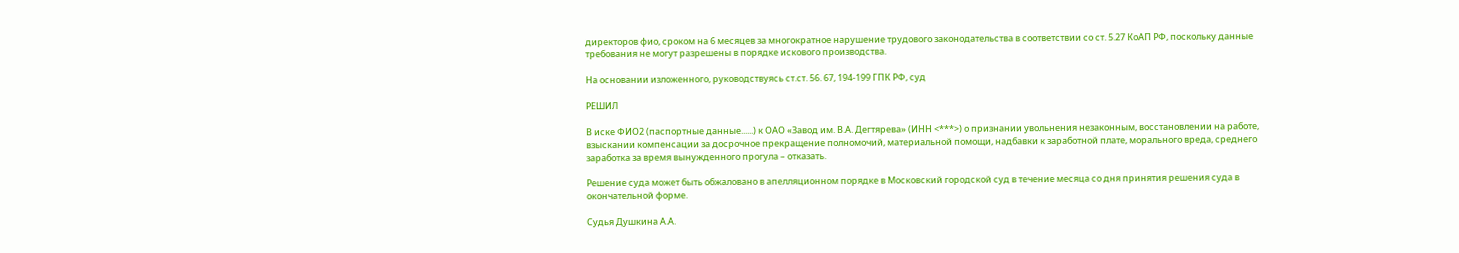директоров фио, сроком на 6 месяцев за многократное нарушение трудового законодательства в соответствии со ст. 5.27 КоАП РФ, поскольку данные требования не могут разрешены в порядке искового производства.

На основании изложенного, руководствуясь ст.ст. 56. 67, 194-199 ГПК РФ, суд

РЕШИЛ

В иске ФИО2 (паспортные данные......) к ОАО «Завод им. В.А. Дегтярева» (ИНН <***>) о признании увольнения незаконным, восстановлении на работе, взыскании компенсации за досрочное прекращение полномочий, материальной помощи, надбавки к заработной плате, морального вреда, среднего заработка за время вынужденного прогула – отказать.

Решение суда может быть обжаловано в апелляционном порядке в Московский городской суд в течение месяца со дня принятия решения суда в окончательной форме.

Судья Душкина А.А.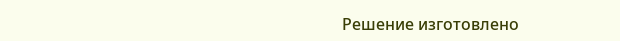Решение изготовлено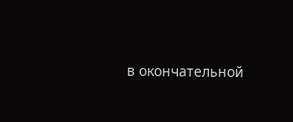в окончательной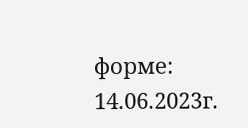форме: 14.06.2023г.